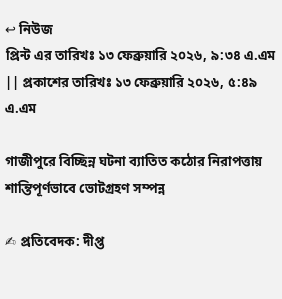↩ নিউজ
প্রিন্ট এর তারিখঃ ১৩ ফেব্রুয়ারি ২০২৬, ৯:৩৪ এ.এম || প্রকাশের তারিখঃ ১৩ ফেব্রুয়ারি ২০২৬, ৫:৪৯ এ.এম

গাজীপুরে বিচ্ছিন্ন ঘটনা ব্যাতিত কঠোর নিরাপত্তায় শান্তিপূর্ণভাবে ভোটগ্রহণ সম্পন্ন

✍ প্রতিবেদক: দীপ্ত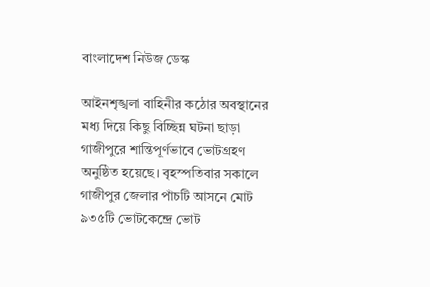বাংলাদেশ নিউজ ডেস্ক

আইনশৃঙ্খলা বাহিনীর কঠোর অবস্থানের মধ্য দিয়ে কিছু বিচ্ছিন্ন ঘটনা ছাড়া গাজীপুরে শান্তিপূর্ণভাবে ভোটগ্রহণ অনুষ্ঠিত হয়েছে। বৃহস্পতিবার সকালে গাজীপুর জেলার পাঁচটি আসনে মোট ৯৩৫টি ভোটকেন্দ্রে ভোট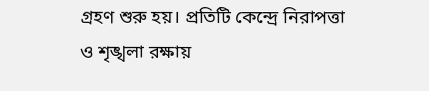গ্রহণ শুরু হয়। প্রতিটি কেন্দ্রে নিরাপত্তা ও শৃঙ্খলা রক্ষায়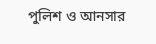পুলিশ ও আনসার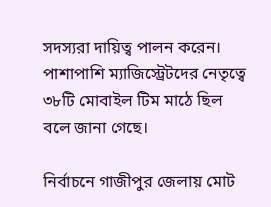সদস্যরা দায়িত্ব পালন করেন। পাশাপাশি ম্যাজিস্ট্রেটদের নেতৃত্বে ৩৮টি মোবাইল টিম মাঠে ছিল বলে জানা গেছে।

নির্বাচনে গাজীপুর জেলায় মোট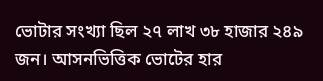ভোটার সংখ্যা ছিল ২৭ লাখ ৩৮ হাজার ২৪৯ জন। আসনভিত্তিক ভোটের হার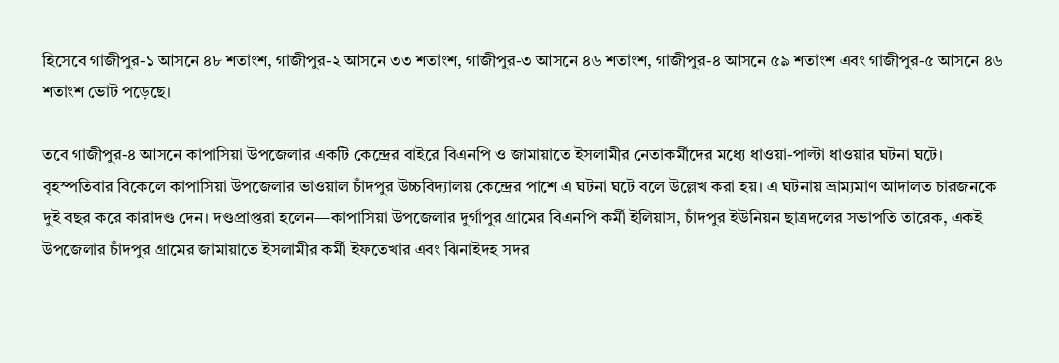হিসেবে গাজীপুর-১ আসনে ৪৮ শতাংশ, গাজীপুর-২ আসনে ৩৩ শতাংশ, গাজীপুর-৩ আসনে ৪৬ শতাংশ, গাজীপুর-৪ আসনে ৫৯ শতাংশ এবং গাজীপুর-৫ আসনে ৪৬ শতাংশ ভোট পড়েছে।

তবে গাজীপুর-৪ আসনে কাপাসিয়া উপজেলার একটি কেন্দ্রের বাইরে বিএনপি ও জামায়াতে ইসলামীর নেতাকর্মীদের মধ্যে ধাওয়া-পাল্টা ধাওয়ার ঘটনা ঘটে। বৃহস্পতিবার বিকেলে কাপাসিয়া উপজেলার ভাওয়াল চাঁদপুর উচ্চবিদ্যালয় কেন্দ্রের পাশে এ ঘটনা ঘটে বলে উল্লেখ করা হয়। এ ঘটনায় ভ্রাম্যমাণ আদালত চারজনকে দুই বছর করে কারাদণ্ড দেন। দণ্ডপ্রাপ্তরা হলেন—কাপাসিয়া উপজেলার দুর্গাপুর গ্রামের বিএনপি কর্মী ইলিয়াস, চাঁদপুর ইউনিয়ন ছাত্রদলের সভাপতি তারেক, একই উপজেলার চাঁদপুর গ্রামের জামায়াতে ইসলামীর কর্মী ইফতেখার এবং ঝিনাইদহ সদর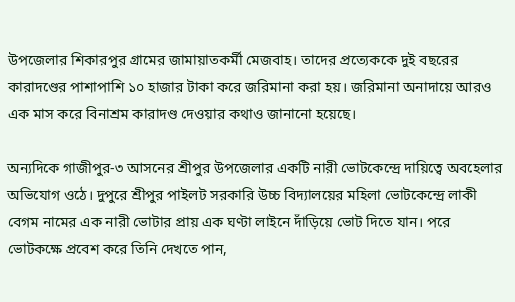উপজেলার শিকারপুর গ্রামের জামায়াতকর্মী মেজবাহ। তাদের প্রত্যেককে দুই বছরের কারাদণ্ডের পাশাপাশি ১০ হাজার টাকা করে জরিমানা করা হয়। জরিমানা অনাদায়ে আরও এক মাস করে বিনাশ্রম কারাদণ্ড দেওয়ার কথাও জানানো হয়েছে।

অন্যদিকে গাজীপুর-৩ আসনের শ্রীপুর উপজেলার একটি নারী ভোটকেন্দ্রে দায়িত্বে অবহেলার অভিযোগ ওঠে। দুপুরে শ্রীপুর পাইলট সরকারি উচ্চ বিদ্যালয়ের মহিলা ভোটকেন্দ্রে লাকী বেগম নামের এক নারী ভোটার প্রায় এক ঘণ্টা লাইনে দাঁড়িয়ে ভোট দিতে যান। পরে ভোটকক্ষে প্রবেশ করে তিনি দেখতে পান,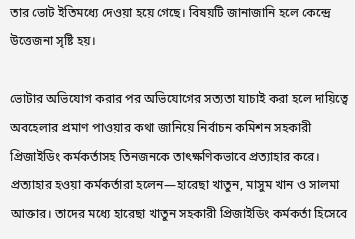তার ভোট ইতিমধ্যে দেওয়া হয়ে গেছে। বিষয়টি জানাজানি হলে কেন্দ্রে উত্তেজনা সৃষ্টি হয়।

ভোটার অভিযোগ করার পর অভিযোগের সত্যতা যাচাই করা হলে দায়িত্বে অবহেলার প্রমাণ পাওয়ার কথা জানিয়ে নির্বাচন কমিশন সহকারী প্রিজাইডিং কর্মকর্তাসহ তিনজনকে তাৎক্ষণিকভাবে প্রত্যাহার করে। প্রত্যাহার হওয়া কর্মকর্তারা হলেন—হারেছা খাতুন, মাসুম খান ও সালমা আক্তার। তাদের মধ্যে হারেছা খাতুন সহকারী প্রিজাইডিং কর্মকর্তা হিসেবে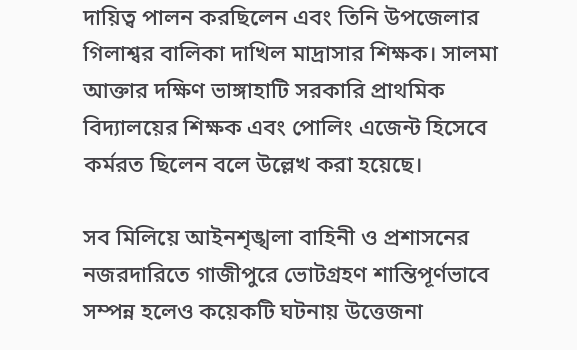দায়িত্ব পালন করছিলেন এবং তিনি উপজেলার গিলাশ্বর বালিকা দাখিল মাদ্রাসার শিক্ষক। সালমা আক্তার দক্ষিণ ভাঙ্গাহাটি সরকারি প্রাথমিক বিদ্যালয়ের শিক্ষক এবং পোলিং এজেন্ট হিসেবে কর্মরত ছিলেন বলে উল্লেখ করা হয়েছে।

সব মিলিয়ে আইনশৃঙ্খলা বাহিনী ও প্রশাসনের নজরদারিতে গাজীপুরে ভোটগ্রহণ শান্তিপূর্ণভাবে সম্পন্ন হলেও কয়েকটি ঘটনায় উত্তেজনা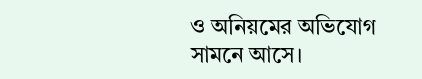ও অনিয়মের অভিযোগ সামনে আসে।